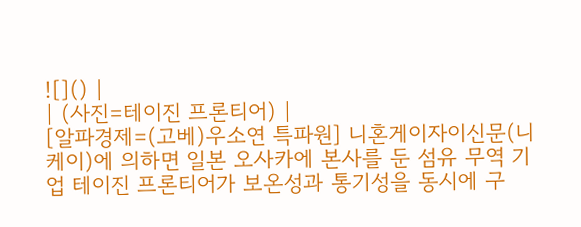![]() |
| (사진=테이진 프론티어) |
[알파경제=(고베)우소연 특파원] 니혼게이자이신문(니케이)에 의하면 일본 오사카에 본사를 둔 섬유 무역 기업 테이진 프론티어가 보온성과 통기성을 동시에 구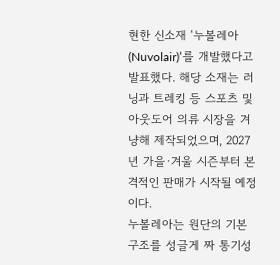현한 신소재 ‘누볼레아(Nuvolair)’를 개발했다고 발표했다. 해당 소재는 러닝과 트레킹 등 스포츠 및 아웃도어 의류 시장을 겨냥해 제작되었으며, 2027년 가을·겨울 시즌부터 본격적인 판매가 시작될 예정이다.
누볼레아는 원단의 기본 구조를 성글게 짜 통기성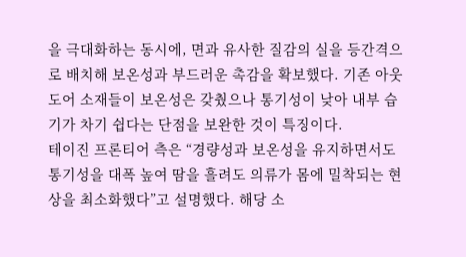을 극대화하는 동시에, 면과 유사한 질감의 실을 등간격으로 배치해 보온성과 부드러운 촉감을 확보했다. 기존 아웃도어 소재들이 보온성은 갖췄으나 통기성이 낮아 내부 습기가 차기 쉽다는 단점을 보완한 것이 특징이다.
테이진 프론티어 측은 “경량성과 보온성을 유지하면서도 통기성을 대폭 높여 땀을 흘려도 의류가 몸에 밀착되는 현상을 최소화했다”고 설명했다. 해당 소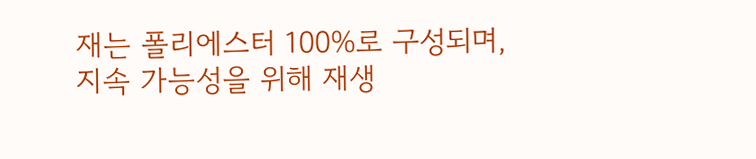재는 폴리에스터 100%로 구성되며, 지속 가능성을 위해 재생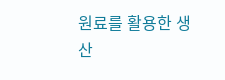원료를 활용한 생산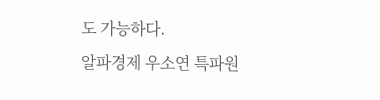도 가능하다.
알파경제 우소연 특파원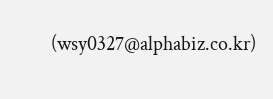(wsy0327@alphabiz.co.kr)